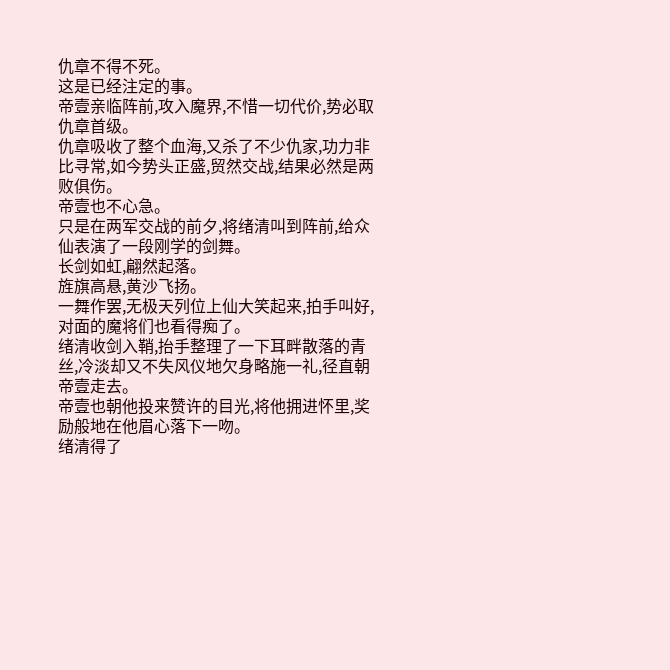仇章不得不死。
这是已经注定的事。
帝壹亲临阵前,攻入魔界,不惜一切代价,势必取仇章首级。
仇章吸收了整个血海,又杀了不少仇家,功力非比寻常,如今势头正盛,贸然交战,结果必然是两败俱伤。
帝壹也不心急。
只是在两军交战的前夕,将绪清叫到阵前,给众仙表演了一段刚学的剑舞。
长剑如虹,翩然起落。
旌旗高悬,黄沙飞扬。
一舞作罢,无极天列位上仙大笑起来,拍手叫好,对面的魔将们也看得痴了。
绪清收剑入鞘,抬手整理了一下耳畔散落的青丝,冷淡却又不失风仪地欠身略施一礼,径直朝帝壹走去。
帝壹也朝他投来赞许的目光,将他拥进怀里,奖励般地在他眉心落下一吻。
绪清得了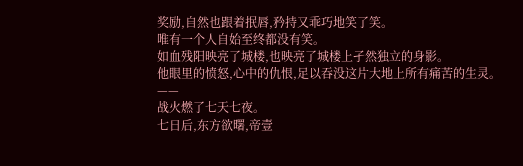奖励,自然也跟着抿唇,矜持又乖巧地笑了笑。
唯有一个人自始至终都没有笑。
如血残阳映亮了城楼,也映亮了城楼上孑然独立的身影。
他眼里的愤怒,心中的仇恨,足以吞没这片大地上所有痛苦的生灵。
——
战火燃了七天七夜。
七日后,东方欲曙,帝壹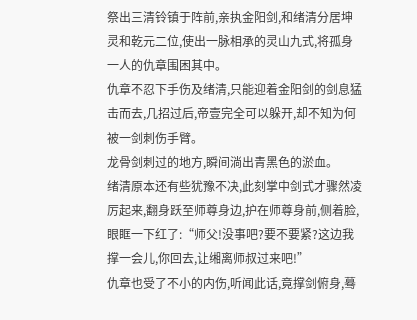祭出三清铃镇于阵前,亲执金阳剑,和绪清分居坤灵和乾元二位,使出一脉相承的灵山九式,将孤身一人的仇章围困其中。
仇章不忍下手伤及绪清,只能迎着金阳剑的剑息猛击而去,几招过后,帝壹完全可以躲开,却不知为何被一剑刺伤手臂。
龙骨剑刺过的地方,瞬间淌出青黑色的淤血。
绪清原本还有些犹豫不决,此刻掌中剑式才骤然凌厉起来,翻身跃至师尊身边,护在师尊身前,侧着脸,眼眶一下红了:“师父!没事吧?要不要紧?这边我撑一会儿,你回去,让缃离师叔过来吧!”
仇章也受了不小的内伤,听闻此话,竟撑剑俯身,蓦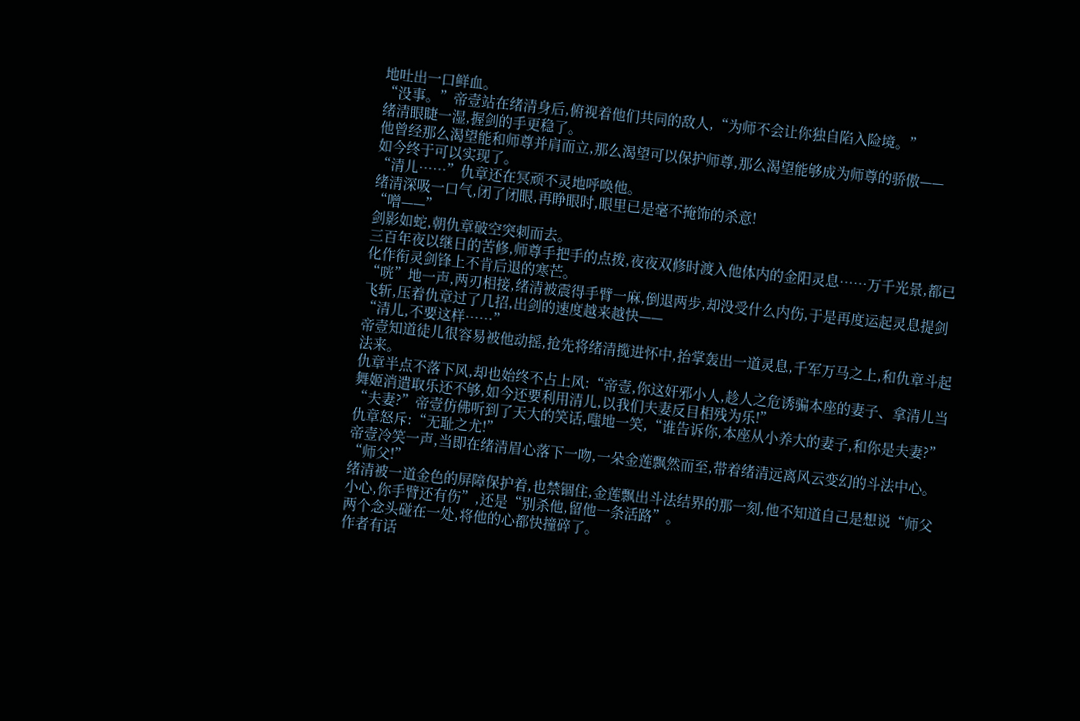地吐出一口鲜血。
“没事。”帝壹站在绪清身后,俯视着他们共同的敌人,“为师不会让你独自陷入险境。”
绪清眼睫一湿,握剑的手更稳了。
他曾经那么渴望能和师尊并肩而立,那么渴望可以保护师尊,那么渴望能够成为师尊的骄傲——
如今终于可以实现了。
“清儿……”仇章还在冥顽不灵地呼唤他。
绪清深吸一口气,闭了闭眼,再睁眼时,眼里已是毫不掩饰的杀意!
“噌——”
剑影如蛇,朝仇章破空突刺而去。
三百年夜以继日的苦修,师尊手把手的点拨,夜夜双修时渡入他体内的金阳灵息……万千光景,都已化作衔灵剑锋上不肯后退的寒芒。
“咣”地一声,两刃相接,绪清被震得手臂一麻,倒退两步,却没受什么内伤,于是再度运起灵息提剑飞斩,压着仇章过了几招,出剑的速度越来越快——
“清儿,不要这样……”
帝壹知道徒儿很容易被他动摇,抢先将绪清揽进怀中,抬掌轰出一道灵息,千军万马之上,和仇章斗起法来。
仇章半点不落下风,却也始终不占上风:“帝壹,你这奸邪小人,趁人之危诱骗本座的妻子、拿清儿当舞姬消遣取乐还不够,如今还要利用清儿,以我们夫妻反目相残为乐!”
“夫妻?”帝壹仿佛听到了天大的笑话,嗤地一笑,“谁告诉你,本座从小养大的妻子,和你是夫妻?”
仇章怒斥:“无耻之尤!”
帝壹冷笑一声,当即在绪清眉心落下一吻,一朵金莲飘然而至,带着绪清远离风云变幻的斗法中心。
“师父!”
绪清被一道金色的屏障保护着,也禁锢住,金莲飘出斗法结界的那一刻,他不知道自己是想说“师父小心,你手臂还有伤”,还是“别杀他,留他一条活路”。
两个念头碰在一处,将他的心都快撞碎了。
作者有话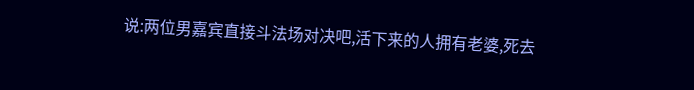说:两位男嘉宾直接斗法场对决吧,活下来的人拥有老婆,死去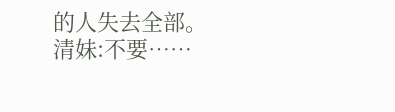的人失去全部。
清妹:不要……